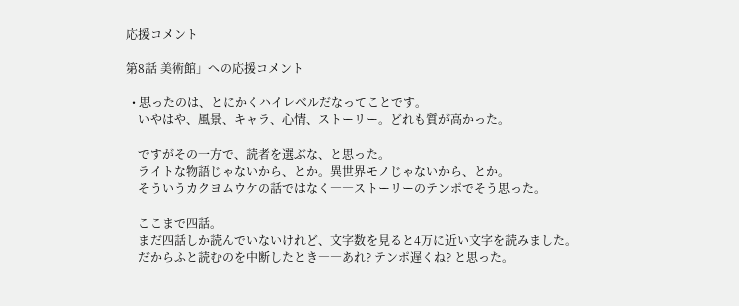応援コメント

第8話 美術館」への応援コメント

  • 思ったのは、とにかくハイレベルだなってことです。
    いやはや、風景、キャラ、心情、ストーリー。どれも質が高かった。

    ですがその一方で、読者を選ぶな、と思った。
    ライトな物語じゃないから、とか。異世界モノじゃないから、とか。
    そういうカクヨムウケの話ではなく――ストーリーのテンポでそう思った。

    ここまで四話。
    まだ四話しか読んでいないけれど、文字数を見ると4万に近い文字を読みました。
    だからふと読むのを中断したとき――あれ? テンポ遅くね? と思った。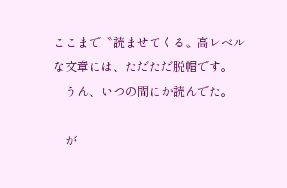ここまで〝読ませてくる〟高レベルな文章には、ただただ脱帽です。
    うん、いつの間にか読んでた。

    が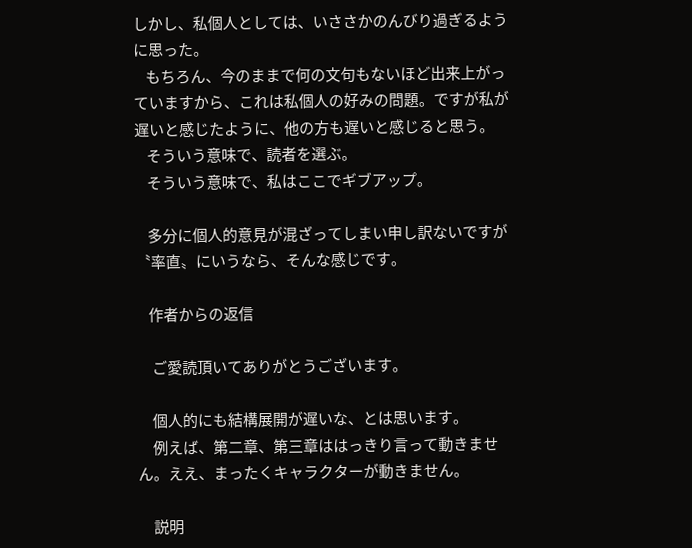しかし、私個人としては、いささかのんびり過ぎるように思った。
    もちろん、今のままで何の文句もないほど出来上がっていますから、これは私個人の好みの問題。ですが私が遅いと感じたように、他の方も遅いと感じると思う。
    そういう意味で、読者を選ぶ。
    そういう意味で、私はここでギブアップ。

    多分に個人的意見が混ざってしまい申し訳ないですが〝率直〟にいうなら、そんな感じです。

    作者からの返信

     ご愛読頂いてありがとうございます。

     個人的にも結構展開が遅いな、とは思います。
     例えば、第二章、第三章ははっきり言って動きません。ええ、まったくキャラクターが動きません。

     説明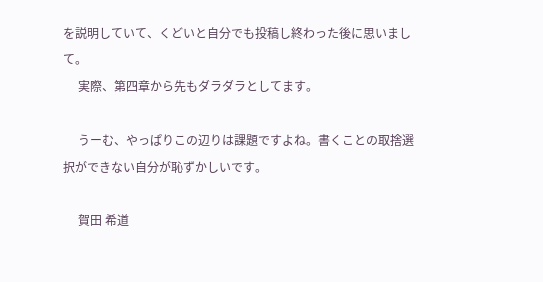を説明していて、くどいと自分でも投稿し終わった後に思いまして。
     実際、第四章から先もダラダラとしてます。

     うーむ、やっぱりこの辺りは課題ですよね。書くことの取捨選択ができない自分が恥ずかしいです。

     賀田 希道